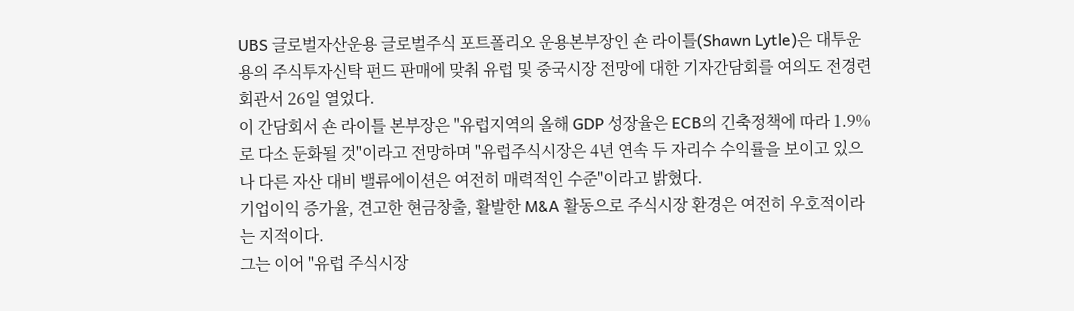UBS 글로벌자산운용 글로벌주식 포트폴리오 운용본부장인 숀 라이틀(Shawn Lytle)은 대투운용의 주식투자신탁 펀드 판매에 맞춰 유럽 및 중국시장 전망에 대한 기자간담회를 여의도 전경련 회관서 26일 열었다.
이 간담회서 숀 라이틀 본부장은 "유럽지역의 올해 GDP 성장율은 ECB의 긴축정책에 따라 1.9%로 다소 둔화될 것"이라고 전망하며 "유럽주식시장은 4년 연속 두 자리수 수익률을 보이고 있으나 다른 자산 대비 밸류에이션은 여전히 매력적인 수준"이라고 밝혔다.
기업이익 증가율, 견고한 현금창출, 활발한 M&A 활동으로 주식시장 환경은 여전히 우호적이라는 지적이다.
그는 이어 "유럽 주식시장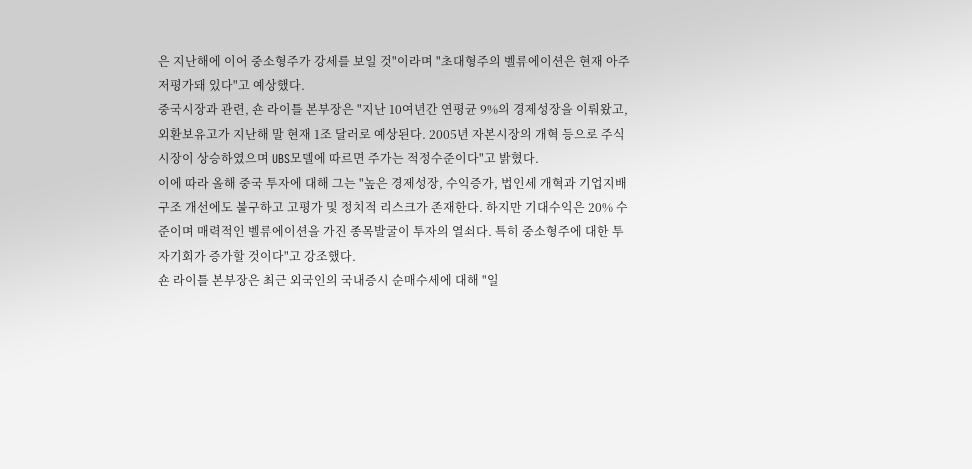은 지난해에 이어 중소형주가 강세를 보일 것"이라며 "초대형주의 벨류에이션은 현재 아주 저평가돼 있다"고 예상했다.
중국시장과 관련, 숀 라이틀 본부장은 "지난 10여년간 연평균 9%의 경제성장을 이뤄왔고, 외환보유고가 지난해 말 현재 1조 달러로 예상된다. 2005년 자본시장의 개혁 등으로 주식시장이 상승하였으며 UBS모델에 따르면 주가는 적정수준이다"고 밝혔다.
이에 따라 올해 중국 투자에 대해 그는 "높은 경제성장, 수익증가, 법인세 개혁과 기업지배구조 개선에도 불구하고 고평가 및 정치적 리스크가 존재한다. 하지만 기대수익은 20% 수준이며 매력적인 벨류에이션을 가진 종목발굴이 투자의 열쇠다. 특히 중소형주에 대한 투자기회가 증가할 것이다"고 강조했다.
숀 라이틀 본부장은 최근 외국인의 국내증시 순매수세에 대해 "일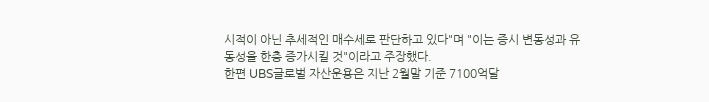시적이 아닌 추세적인 매수세로 판단하고 있다"며 "이는 증시 변동성과 유동성을 한층 증가시킬 것"이라고 주장했다.
한편 UBS글로벌 자산운용은 지난 2월말 기준 7100억달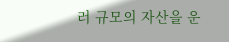러 규모의 자산을 운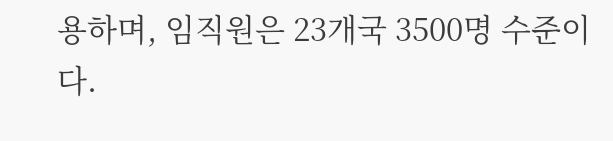용하며, 임직원은 23개국 3500명 수준이다.